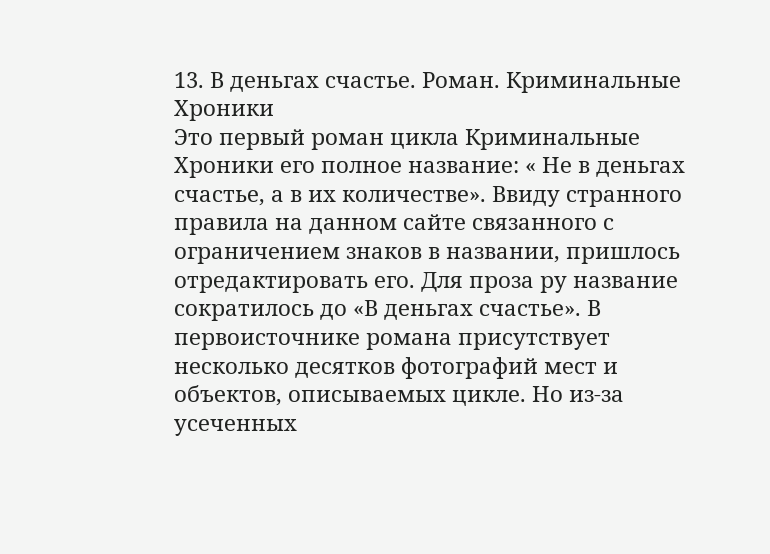13. В деньгах счастье. Роман. Криминальные Хроники
Это первый роман цикла Криминальные Хроники его полное название: « Не в деньгах счастье, а в их количестве». Ввиду странного правила на данном сайте связанного с ограничением знаков в названии, пришлось отредактировать его. Для проза ру название сократилось до «В деньгах счастье». В первоисточнике романа присутствует несколько десятков фотографий мест и объектов, описываемых цикле. Но из-за усеченных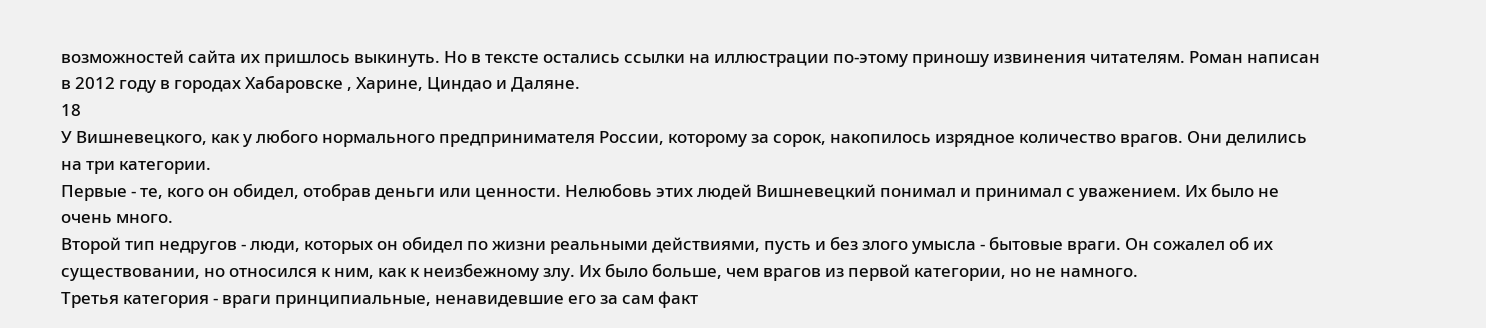возможностей сайта их пришлось выкинуть. Но в тексте остались ссылки на иллюстрации по-этому приношу извинения читателям. Роман написан в 2012 году в городах Хабаровске , Харине, Циндао и Даляне.
18
У Вишневецкого, как у любого нормального предпринимателя России, которому за сорок, накопилось изрядное количество врагов. Они делились на три категории.
Первые - те, кого он обидел, отобрав деньги или ценности. Нелюбовь этих людей Вишневецкий понимал и принимал с уважением. Их было не очень много.
Второй тип недругов - люди, которых он обидел по жизни реальными действиями, пусть и без злого умысла - бытовые враги. Он сожалел об их существовании, но относился к ним, как к неизбежному злу. Их было больше, чем врагов из первой категории, но не намного.
Третья категория - враги принципиальные, ненавидевшие его за сам факт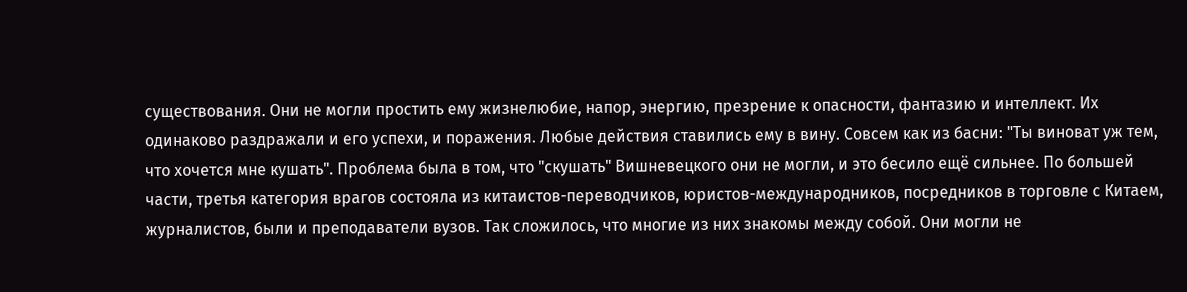существования. Они не могли простить ему жизнелюбие, напор, энергию, презрение к опасности, фантазию и интеллект. Их одинаково раздражали и его успехи, и поражения. Любые действия ставились ему в вину. Совсем как из басни: "Ты виноват уж тем, что хочется мне кушать". Проблема была в том, что "скушать" Вишневецкого они не могли, и это бесило ещё сильнее. По большей части, третья категория врагов состояла из китаистов-переводчиков, юристов-международников, посредников в торговле с Китаем, журналистов, были и преподаватели вузов. Так сложилось, что многие из них знакомы между собой. Они могли не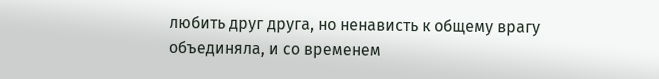любить друг друга, но ненависть к общему врагу объединяла, и со временем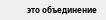это объединение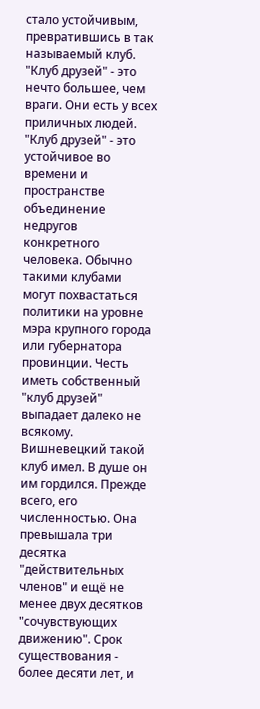стало устойчивым, превратившись в так называемый клуб.
"Клуб друзей" - это нечто большее, чем враги. Они есть у всех приличных людей. "Клуб друзей" - это устойчивое во времени и пространстве объединение недругов конкретного человека. Обычно такими клубами могут похвастаться политики на уровне мэра крупного города или губернатора провинции. Честь иметь собственный "клуб друзей" выпадает далеко не всякому.
Вишневецкий такой клуб имел. В душе он им гордился. Прежде всего, его численностью. Она превышала три десятка "действительных членов" и ещё не менее двух десятков "сочувствующих движению". Срок существования - более десяти лет, и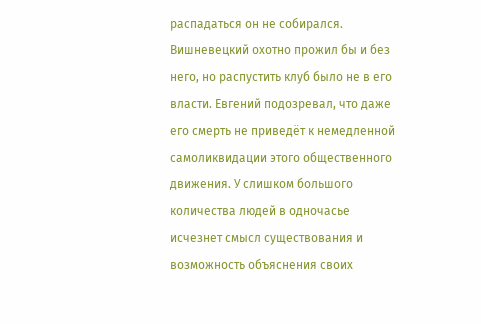распадаться он не собирался. Вишневецкий охотно прожил бы и без него, но распустить клуб было не в его власти. Евгений подозревал, что даже его смерть не приведёт к немедленной самоликвидации этого общественного движения. У слишком большого количества людей в одночасье исчезнет смысл существования и возможность объяснения своих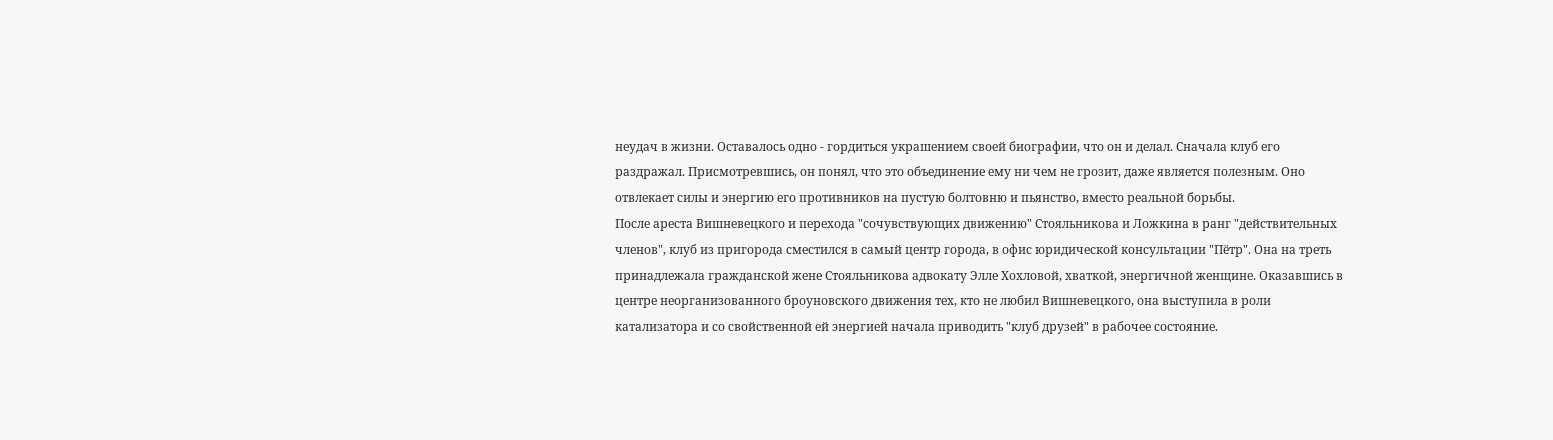неудач в жизни. Оставалось одно - гордиться украшением своей биографии, что он и делал. Сначала клуб его раздражал. Присмотревшись, он понял, что это объединение ему ни чем не грозит, даже является полезным. Оно отвлекает силы и энергию его противников на пустую болтовню и пьянство, вместо реальной борьбы.
После ареста Вишневецкого и перехода "сочувствующих движению" Стояльникова и Ложкина в ранг "действительных членов", клуб из пригорода сместился в самый центр города, в офис юридической консультации "Пётр". Она на треть принадлежала гражданской жене Стояльникова адвокату Элле Хохловой, хваткой, энергичной женщине. Оказавшись в центре неорганизованного броуновского движения тех, кто не любил Вишневецкого, она выступила в роли катализатора и со свойственной ей энергией начала приводить "клуб друзей" в рабочее состояние.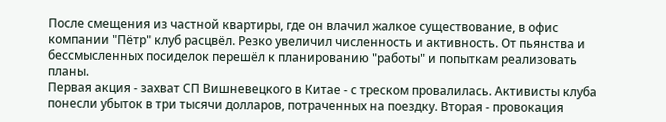После смещения из частной квартиры, где он влачил жалкое существование, в офис компании "Пётр" клуб расцвёл. Резко увеличил численность и активность. От пьянства и бессмысленных посиделок перешёл к планированию "работы" и попыткам реализовать планы.
Первая акция - захват СП Вишневецкого в Китае - с треском провалилась. Активисты клуба понесли убыток в три тысячи долларов, потраченных на поездку. Вторая - провокация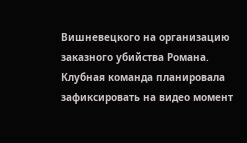Вишневецкого на организацию заказного убийства Романа. Клубная команда планировала зафиксировать на видео момент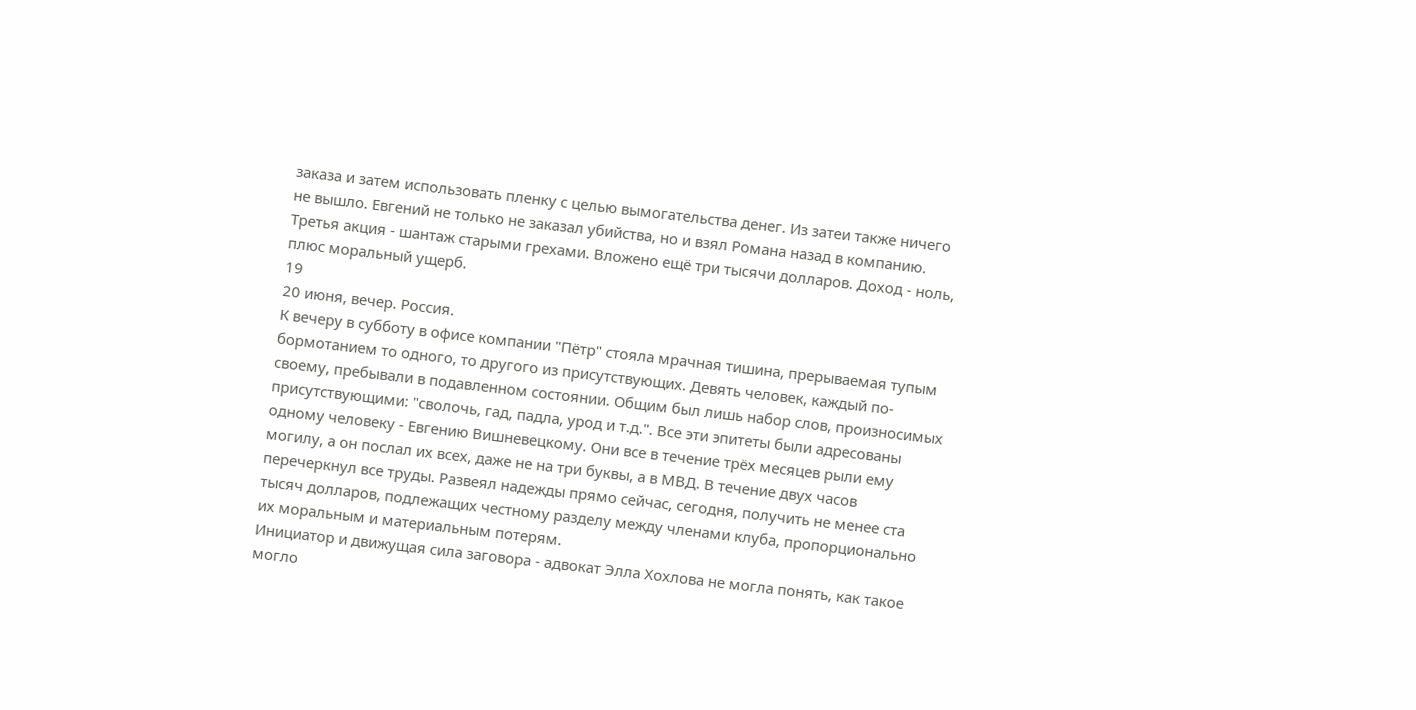заказа и затем использовать пленку с целью вымогательства денег. Из затеи также ничего не вышло. Евгений не только не заказал убийства, но и взял Романа назад в компанию. Третья акция - шантаж старыми грехами. Вложено ещё три тысячи долларов. Доход - ноль, плюс моральный ущерб.
19
20 июня, вечер. Россия.
К вечеру в субботу в офисе компании "Пётр" стояла мрачная тишина, прерываемая тупым бормотанием то одного, то другого из присутствующих. Девять человек, каждый по-своему, пребывали в подавленном состоянии. Общим был лишь набор слов, произносимых присутствующими: "сволочь, гад, падла, урод и т.д.". Все эти эпитеты были адресованы одному человеку - Евгению Вишневецкому. Они все в течение трёх месяцев рыли ему могилу, а он послал их всех, даже не на три буквы, а в МВД. В течение двух часов перечеркнул все труды. Развеял надежды прямо сейчас, сегодня, получить не менее ста тысяч долларов, подлежащих честному разделу между членами клуба, пропорционально их моральным и материальным потерям.
Инициатор и движущая сила заговора - адвокат Элла Хохлова не могла понять, как такое могло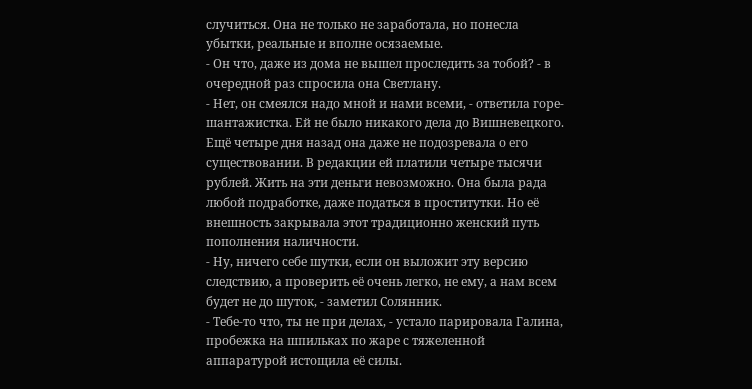случиться. Она не только не заработала, но понесла убытки, реальные и вполне осязаемые.
- Он что, даже из дома не вышел проследить за тобой? - в очередной раз спросила она Светлану.
- Нет, он смеялся надо мной и нами всеми, - ответила горе-шантажистка. Ей не было никакого дела до Вишневецкого. Ещё четыре дня назад она даже не подозревала о его существовании. В редакции ей платили четыре тысячи рублей. Жить на эти деньги невозможно. Она была рада любой подработке, даже податься в проститутки. Но её внешность закрывала этот традиционно женский путь пополнения наличности.
- Ну, ничего себе шутки, если он выложит эту версию следствию, а проверить её очень легко, не ему, а нам всем будет не до шуток, - заметил Солянник.
- Тебе-то что, ты не при делах, - устало парировала Галина, пробежка на шпильках по жаре с тяжеленной аппаратурой истощила её силы.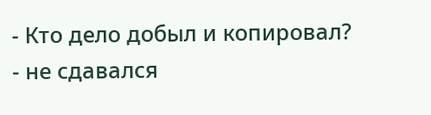- Кто дело добыл и копировал? - не сдавался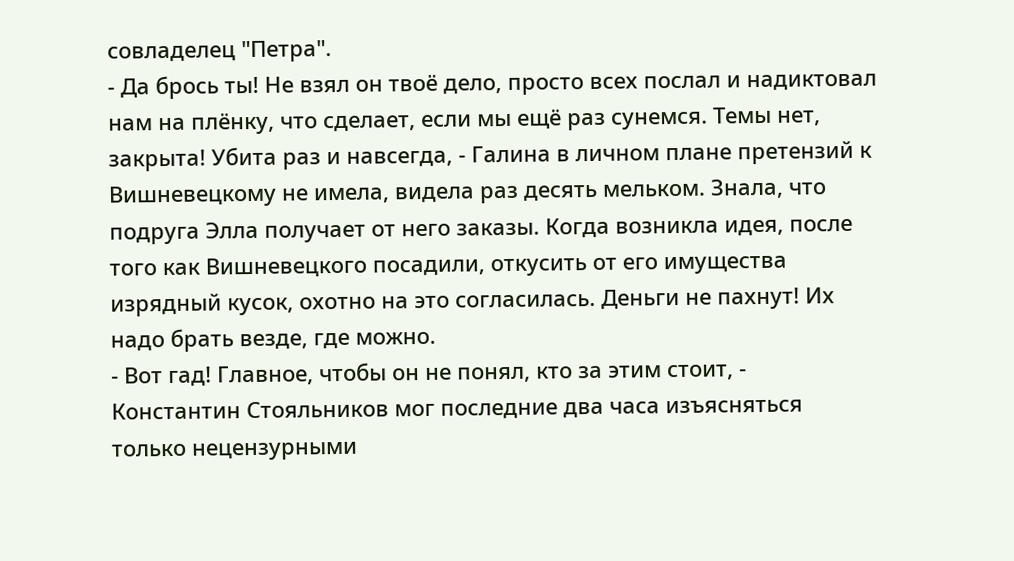совладелец "Петра".
- Да брось ты! Не взял он твоё дело, просто всех послал и надиктовал нам на плёнку, что сделает, если мы ещё раз сунемся. Темы нет, закрыта! Убита раз и навсегда, - Галина в личном плане претензий к Вишневецкому не имела, видела раз десять мельком. Знала, что подруга Элла получает от него заказы. Когда возникла идея, после того как Вишневецкого посадили, откусить от его имущества изрядный кусок, охотно на это согласилась. Деньги не пахнут! Их надо брать везде, где можно.
- Вот гад! Главное, чтобы он не понял, кто за этим стоит, - Константин Стояльников мог последние два часа изъясняться только нецензурными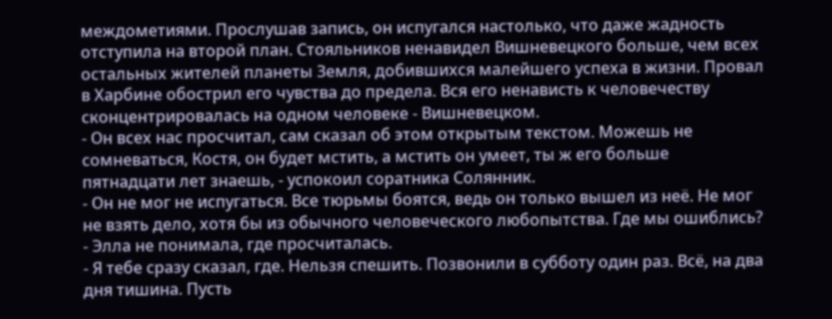междометиями. Прослушав запись, он испугался настолько, что даже жадность отступила на второй план. Стояльников ненавидел Вишневецкого больше, чем всех остальных жителей планеты Земля, добившихся малейшего успеха в жизни. Провал в Харбине обострил его чувства до предела. Вся его ненависть к человечеству сконцентрировалась на одном человеке - Вишневецком.
- Он всех нас просчитал, сам сказал об этом открытым текстом. Можешь не сомневаться, Костя, он будет мстить, а мстить он умеет, ты ж его больше пятнадцати лет знаешь, - успокоил соратника Солянник.
- Он не мог не испугаться. Все тюрьмы боятся, ведь он только вышел из неё. Не мог не взять дело, хотя бы из обычного человеческого любопытства. Где мы ошиблись? - Элла не понимала, где просчиталась.
- Я тебе сразу сказал, где. Нельзя спешить. Позвонили в субботу один раз. Всё, на два дня тишина. Пусть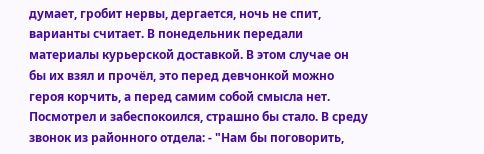думает, гробит нервы, дергается, ночь не спит, варианты считает. В понедельник передали материалы курьерской доставкой. В этом случае он бы их взял и прочёл, это перед девчонкой можно героя корчить, а перед самим собой смысла нет. Посмотрел и забеспокоился, страшно бы стало. В среду звонок из районного отдела: - "Нам бы поговорить,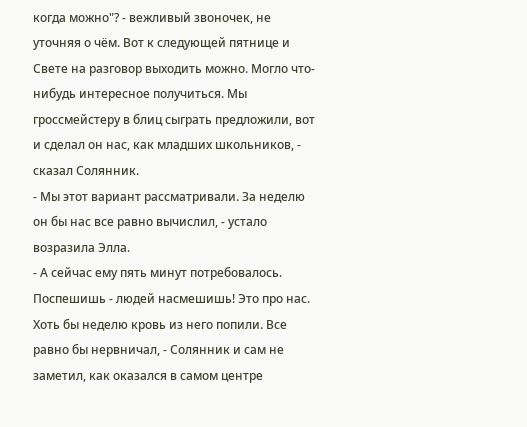когда можно"? - вежливый звоночек, не уточняя о чём. Вот к следующей пятнице и Свете на разговор выходить можно. Могло что-нибудь интересное получиться. Мы гроссмейстеру в блиц сыграть предложили, вот и сделал он нас, как младших школьников, - сказал Солянник.
- Мы этот вариант рассматривали. За неделю он бы нас все равно вычислил, - устало возразила Элла.
- А сейчас ему пять минут потребовалось. Поспешишь - людей насмешишь! Это про нас. Хоть бы неделю кровь из него попили. Все равно бы нервничал, - Солянник и сам не заметил, как оказался в самом центре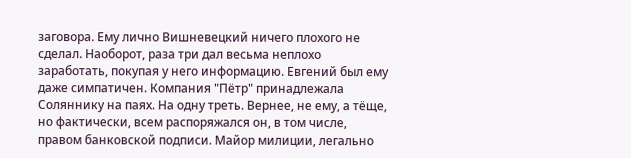заговора. Ему лично Вишневецкий ничего плохого не сделал. Наоборот, раза три дал весьма неплохо заработать, покупая у него информацию. Евгений был ему даже симпатичен. Компания "Пётр" принадлежала Соляннику на паях. На одну треть. Вернее, не ему, а тёще, но фактически, всем распоряжался он, в том числе, правом банковской подписи. Майор милиции, легально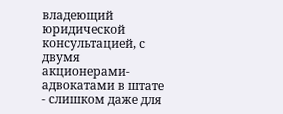владеющий юридической консультацией, с двумя акционерами-адвокатами в штате - слишком даже для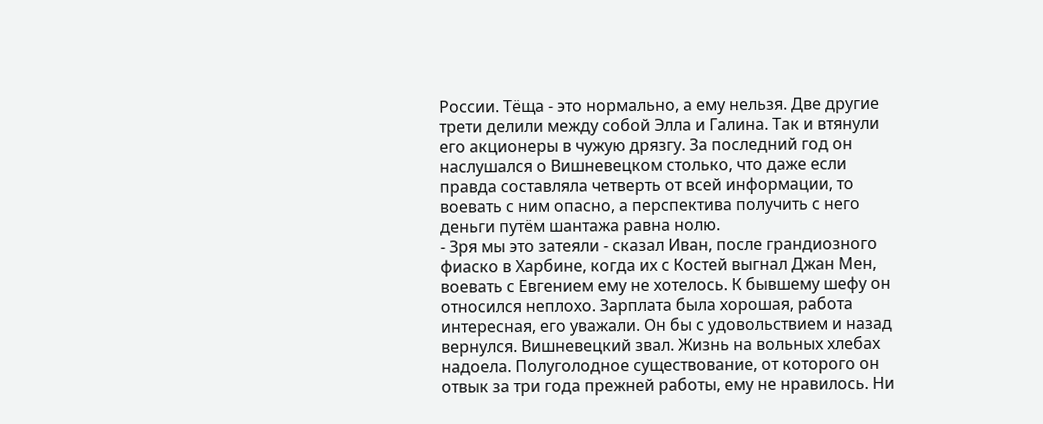России. Тёща - это нормально, а ему нельзя. Две другие трети делили между собой Элла и Галина. Так и втянули его акционеры в чужую дрязгу. За последний год он наслушался о Вишневецком столько, что даже если правда составляла четверть от всей информации, то воевать с ним опасно, а перспектива получить с него деньги путём шантажа равна нолю.
- Зря мы это затеяли - сказал Иван, после грандиозного фиаско в Харбине, когда их с Костей выгнал Джан Мен, воевать с Евгением ему не хотелось. К бывшему шефу он относился неплохо. Зарплата была хорошая, работа интересная, его уважали. Он бы с удовольствием и назад вернулся. Вишневецкий звал. Жизнь на вольных хлебах надоела. Полуголодное существование, от которого он отвык за три года прежней работы, ему не нравилось. Ни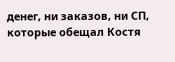денег, ни заказов, ни СП, которые обещал Костя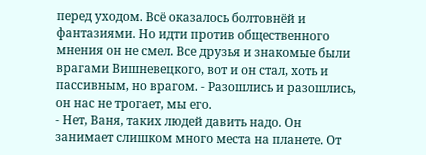перед уходом. Всё оказалось болтовнёй и фантазиями. Но идти против общественного мнения он не смел. Все друзья и знакомые были врагами Вишневецкого, вот и он стал, хоть и пассивным, но врагом. - Разошлись и разошлись, он нас не трогает, мы его.
- Нет, Ваня, таких людей давить надо. Он занимает слишком много места на планете. От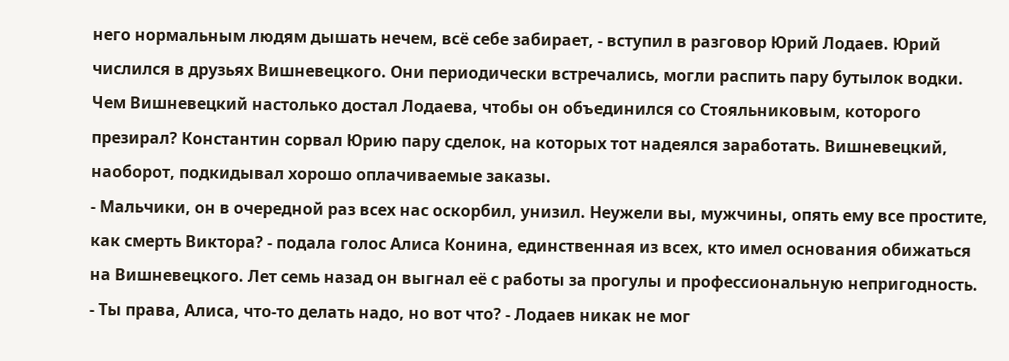него нормальным людям дышать нечем, всё себе забирает, - вступил в разговор Юрий Лодаев. Юрий числился в друзьях Вишневецкого. Они периодически встречались, могли распить пару бутылок водки. Чем Вишневецкий настолько достал Лодаева, чтобы он объединился со Стояльниковым, которого презирал? Константин сорвал Юрию пару сделок, на которых тот надеялся заработать. Вишневецкий, наоборот, подкидывал хорошо оплачиваемые заказы.
- Мальчики, он в очередной раз всех нас оскорбил, унизил. Неужели вы, мужчины, опять ему все простите, как смерть Виктора? - подала голос Алиса Конина, единственная из всех, кто имел основания обижаться на Вишневецкого. Лет семь назад он выгнал её с работы за прогулы и профессиональную непригодность.
- Ты права, Алиса, что-то делать надо, но вот что? - Лодаев никак не мог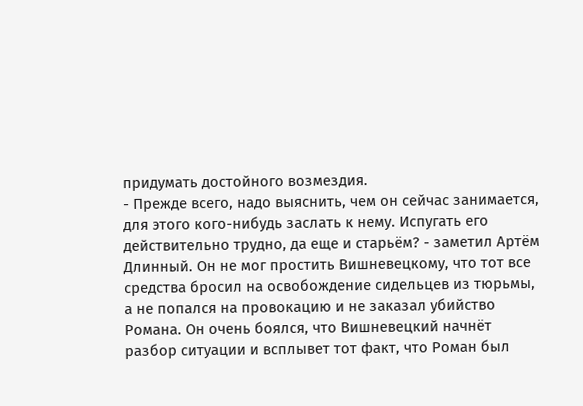придумать достойного возмездия.
- Прежде всего, надо выяснить, чем он сейчас занимается, для этого кого-нибудь заслать к нему. Испугать его действительно трудно, да еще и старьём? - заметил Артём Длинный. Он не мог простить Вишневецкому, что тот все средства бросил на освобождение сидельцев из тюрьмы, а не попался на провокацию и не заказал убийство Романа. Он очень боялся, что Вишневецкий начнёт разбор ситуации и всплывет тот факт, что Роман был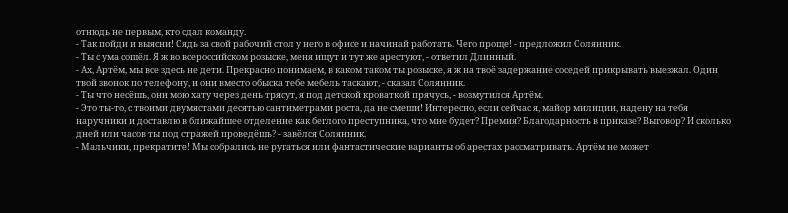отнюдь не первым, кто сдал команду.
- Так пойди и выясни! Сядь за свой рабочий стол у него в офисе и начинай работать. Чего проще! - предложил Солянник.
- Ты с ума сошёл. Я ж во всероссийском розыске, меня ищут и тут же арестуют, - ответил Длинный.
- Ах, Артём, мы все здесь не дети. Прекрасно понимаем, в каком таком ты розыске, я ж на твоё задержание соседей прикрывать выезжал. Один твой звонок по телефону, и они вместо обыска тебе мебель таскают, - сказал Солянник.
- Ты что несёшь, они мою хату через день трясут, я под детской кроваткой прячусь, - возмутился Артём.
- Это ты-то, с твоими двумястами десятью сантиметрами роста, да не смеши! Интересно, если сейчас я, майор милиции, надену на тебя наручники и доставлю в ближайшее отделение как беглого преступника, что мне будет? Премия? Благодарность в приказе? Выговор? И сколько дней или часов ты под стражей проведёшь? - завёлся Солянник.
- Мальчики, прекратите! Мы собрались не ругаться или фантастические варианты об арестах рассматривать. Артём не может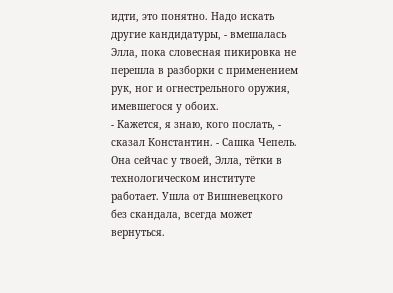идти, это понятно. Надо искать другие кандидатуры, - вмешалась Элла, пока словесная пикировка не перешла в разборки с применением рук, ног и огнестрельного оружия, имевшегося у обоих.
- Кажется, я знаю, кого послать, - сказал Константин. - Сашка Чепель. Она сейчас у твоей, Элла, тётки в технологическом институте работает. Ушла от Вишневецкого без скандала, всегда может вернуться.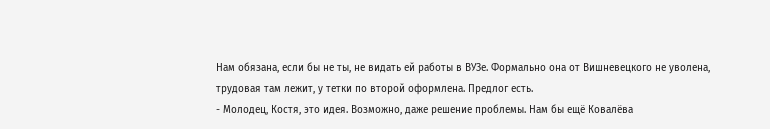Нам обязана, если бы не ты, не видать ей работы в ВУЗе. Формально она от Вишневецкого не уволена, трудовая там лежит, у тетки по второй оформлена. Предлог есть.
- Молодец, Костя, это идея. Возможно, даже решение проблемы. Нам бы ещё Ковалёва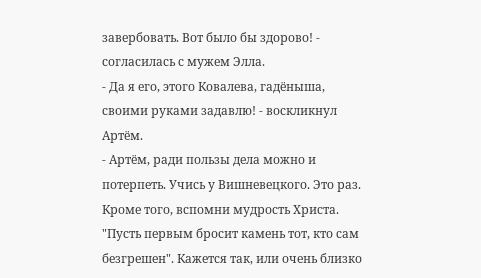завербовать. Вот было бы здорово! - согласилась с мужем Элла.
- Да я его, этого Ковалева, гадёныша, своими руками задавлю! - воскликнул Артём.
- Артём, ради пользы дела можно и потерпеть. Учись у Вишневецкого. Это раз. Кроме того, вспомни мудрость Христа. "Пусть первым бросит камень тот, кто сам безгрешен". Кажется так, или очень близко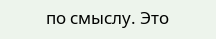по смыслу. Это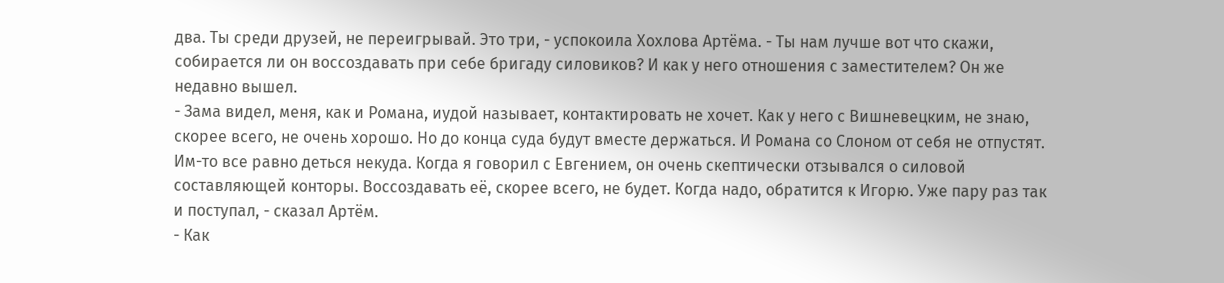два. Ты среди друзей, не переигрывай. Это три, - успокоила Хохлова Артёма. - Ты нам лучше вот что скажи, собирается ли он воссоздавать при себе бригаду силовиков? И как у него отношения с заместителем? Он же недавно вышел.
- Зама видел, меня, как и Романа, иудой называет, контактировать не хочет. Как у него с Вишневецким, не знаю, скорее всего, не очень хорошо. Но до конца суда будут вместе держаться. И Романа со Слоном от себя не отпустят. Им-то все равно деться некуда. Когда я говорил с Евгением, он очень скептически отзывался о силовой составляющей конторы. Воссоздавать её, скорее всего, не будет. Когда надо, обратится к Игорю. Уже пару раз так и поступал, - сказал Артём.
- Как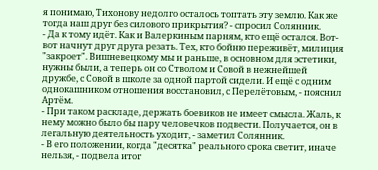я понимаю, Тихонову недолго осталось топтать эту землю. Как же тогда наш друг без силового прикрытия? - спросил Солянник.
- Да к тому идёт. Как и Валеркиным парням, кто ещё остался. Вот-вот начнут друг друга резать. Тех, кто бойню переживёт, милиция "закроет". Вишневецкому мы и раньше, в основном для эстетики, нужны были, а теперь он со Стволом и Совой в нежнейшей дружбе, с Совой в школе за одной партой сидели. И ещё с одним однокашником отношения восстановил, с Перелётовым, - пояснил Артём.
- При таком раскладе, держать боевиков не имеет смысла. Жаль, к нему можно было бы пару человечков подвести. Получается, он в легальную деятельность уходит, - заметил Солянник.
- В его положении, когда "десятка" реального срока светит, иначе нельзя, - подвела итог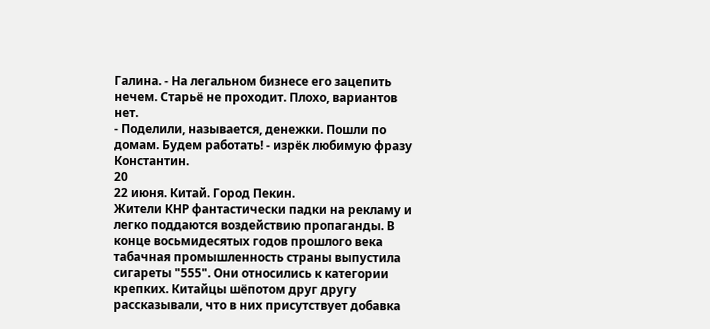Галина. - На легальном бизнесе его зацепить нечем. Старьё не проходит. Плохо, вариантов нет.
- Поделили, называется, денежки. Пошли по домам. Будем работать! - изрёк любимую фразу Константин.
20
22 июня. Китай. Город Пекин.
Жители КНР фантастически падки на рекламу и легко поддаются воздействию пропаганды. В конце восьмидесятых годов прошлого века табачная промышленность страны выпустила сигареты "555". Они относились к категории крепких. Китайцы шёпотом друг другу рассказывали, что в них присутствует добавка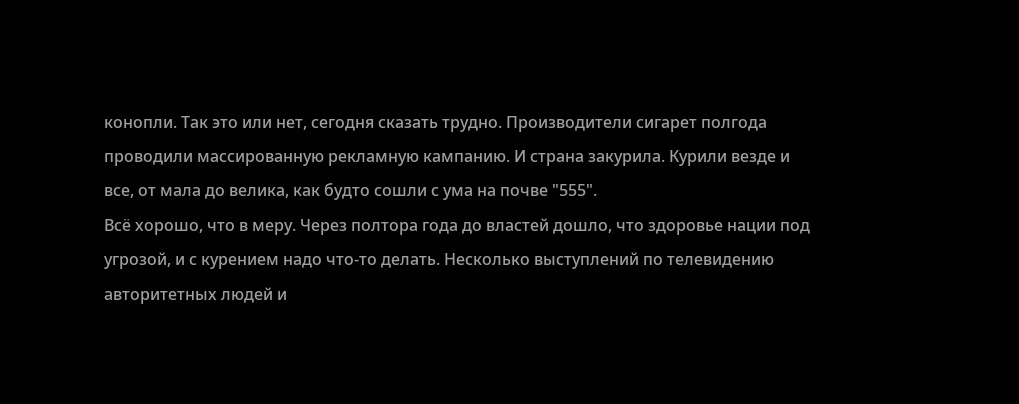конопли. Так это или нет, сегодня сказать трудно. Производители сигарет полгода проводили массированную рекламную кампанию. И страна закурила. Курили везде и все, от мала до велика, как будто сошли с ума на почве "555".
Всё хорошо, что в меру. Через полтора года до властей дошло, что здоровье нации под угрозой, и с курением надо что-то делать. Несколько выступлений по телевидению авторитетных людей и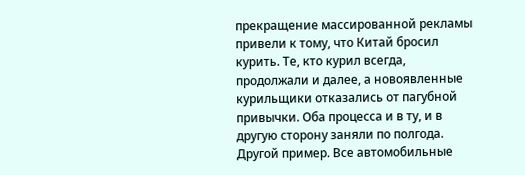прекращение массированной рекламы привели к тому, что Китай бросил курить. Те, кто курил всегда, продолжали и далее, а новоявленные курильщики отказались от пагубной привычки. Оба процесса и в ту, и в другую сторону заняли по полгода.
Другой пример. Все автомобильные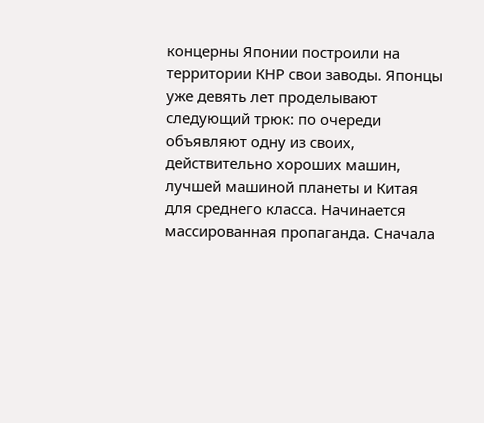концерны Японии построили на территории КНР свои заводы. Японцы уже девять лет проделывают следующий трюк: по очереди объявляют одну из своих, действительно хороших машин, лучшей машиной планеты и Китая для среднего класса. Начинается массированная пропаганда. Сначала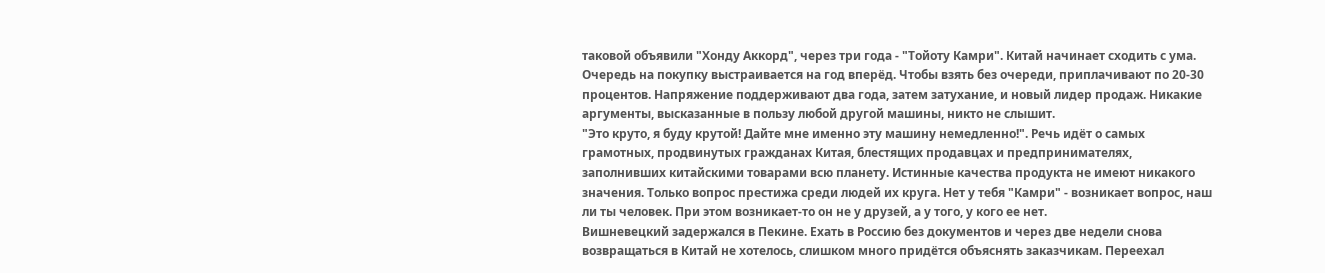таковой объявили "Хонду Аккорд", через три года - "Тойоту Камри". Китай начинает сходить с ума. Очередь на покупку выстраивается на год вперёд. Чтобы взять без очереди, приплачивают по 20-30 процентов. Напряжение поддерживают два года, затем затухание, и новый лидер продаж. Никакие аргументы, высказанные в пользу любой другой машины, никто не слышит.
"Это круто, я буду крутой! Дайте мне именно эту машину немедленно!". Речь идёт о самых грамотных, продвинутых гражданах Китая, блестящих продавцах и предпринимателях, заполнивших китайскими товарами всю планету. Истинные качества продукта не имеют никакого значения. Только вопрос престижа среди людей их круга. Нет у тебя "Камри" - возникает вопрос, наш ли ты человек. При этом возникает-то он не у друзей, а у того, у кого ее нет.
Вишневецкий задержался в Пекине. Ехать в Россию без документов и через две недели снова возвращаться в Китай не хотелось, слишком много придётся объяснять заказчикам. Переехал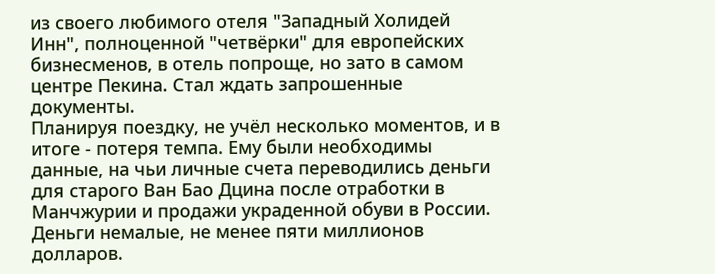из своего любимого отеля "Западный Холидей Инн", полноценной "четвёрки" для европейских бизнесменов, в отель попроще, но зато в самом центре Пекина. Стал ждать запрошенные документы.
Планируя поездку, не учёл несколько моментов, и в итоге - потеря темпа. Ему были необходимы данные, на чьи личные счета переводились деньги для старого Ван Бао Дцина после отработки в Манчжурии и продажи украденной обуви в России. Деньги немалые, не менее пяти миллионов долларов.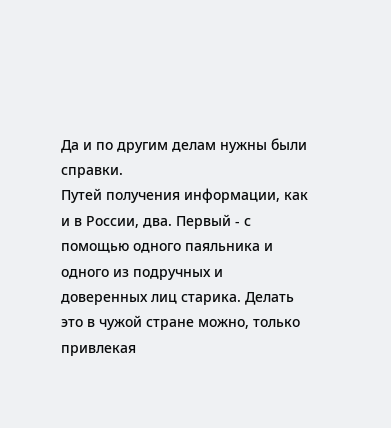Да и по другим делам нужны были справки.
Путей получения информации, как и в России, два. Первый - с помощью одного паяльника и одного из подручных и доверенных лиц старика. Делать это в чужой стране можно, только привлекая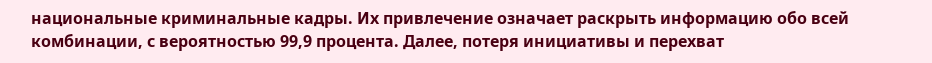национальные криминальные кадры. Их привлечение означает раскрыть информацию обо всей комбинации, с вероятностью 99,9 процента. Далее, потеря инициативы и перехват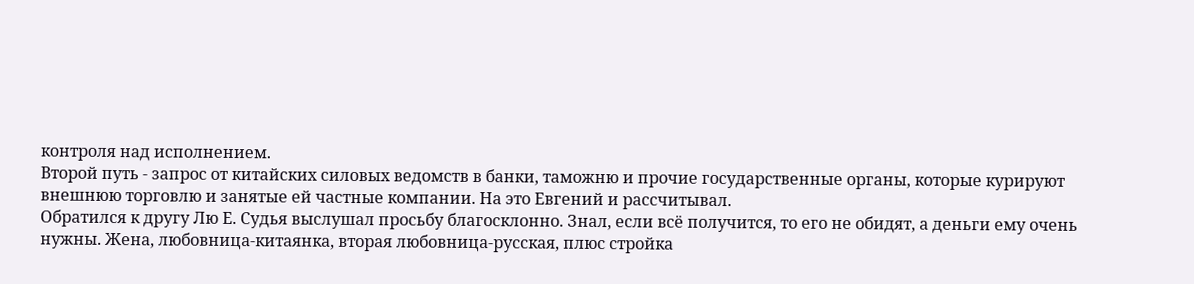контроля над исполнением.
Второй путь - запрос от китайских силовых ведомств в банки, таможню и прочие государственные органы, которые курируют внешнюю торговлю и занятые ей частные компании. На это Евгений и рассчитывал.
Обратился к другу Лю Е. Судья выслушал просьбу благосклонно. Знал, если всё получится, то его не обидят, а деньги ему очень нужны. Жена, любовница-китаянка, вторая любовница-русская, плюс стройка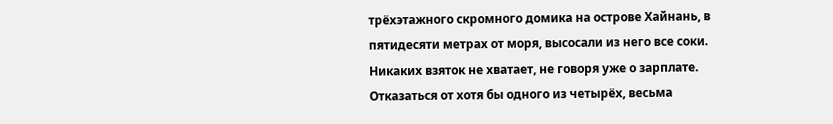трёхэтажного скромного домика на острове Хайнань, в пятидесяти метрах от моря, высосали из него все соки. Никаких взяток не хватает, не говоря уже о зарплате. Отказаться от хотя бы одного из четырёх, весьма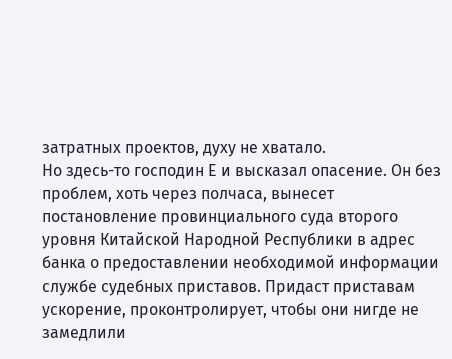затратных проектов, духу не хватало.
Но здесь-то господин Е и высказал опасение. Он без проблем, хоть через полчаса, вынесет постановление провинциального суда второго уровня Китайской Народной Республики в адрес банка о предоставлении необходимой информации службе судебных приставов. Придаст приставам ускорение, проконтролирует, чтобы они нигде не замедлили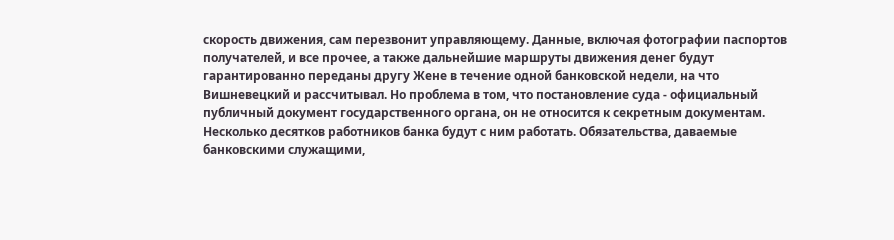скорость движения, сам перезвонит управляющему. Данные, включая фотографии паспортов получателей, и все прочее, а также дальнейшие маршруты движения денег будут гарантированно переданы другу Жене в течение одной банковской недели, на что Вишневецкий и рассчитывал. Но проблема в том, что постановление суда - официальный публичный документ государственного органа, он не относится к секретным документам. Несколько десятков работников банка будут с ним работать. Обязательства, даваемые банковскими служащими,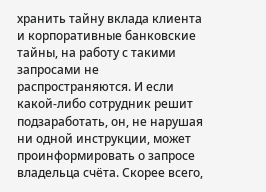хранить тайну вклада клиента и корпоративные банковские тайны, на работу с такими запросами не распространяются. И если какой-либо сотрудник решит подзаработать, он, не нарушая ни одной инструкции, может проинформировать о запросе владельца счёта. Скорее всего,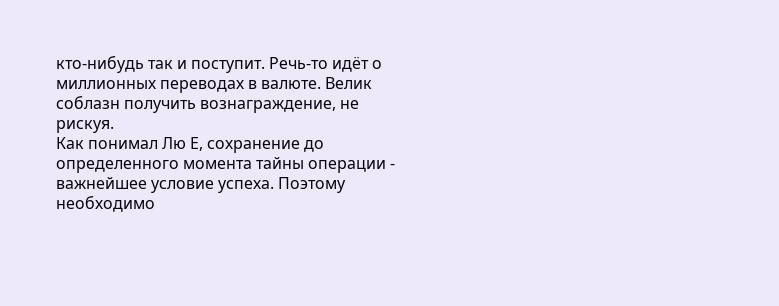кто-нибудь так и поступит. Речь-то идёт о миллионных переводах в валюте. Велик соблазн получить вознаграждение, не рискуя.
Как понимал Лю Е, сохранение до определенного момента тайны операции - важнейшее условие успеха. Поэтому необходимо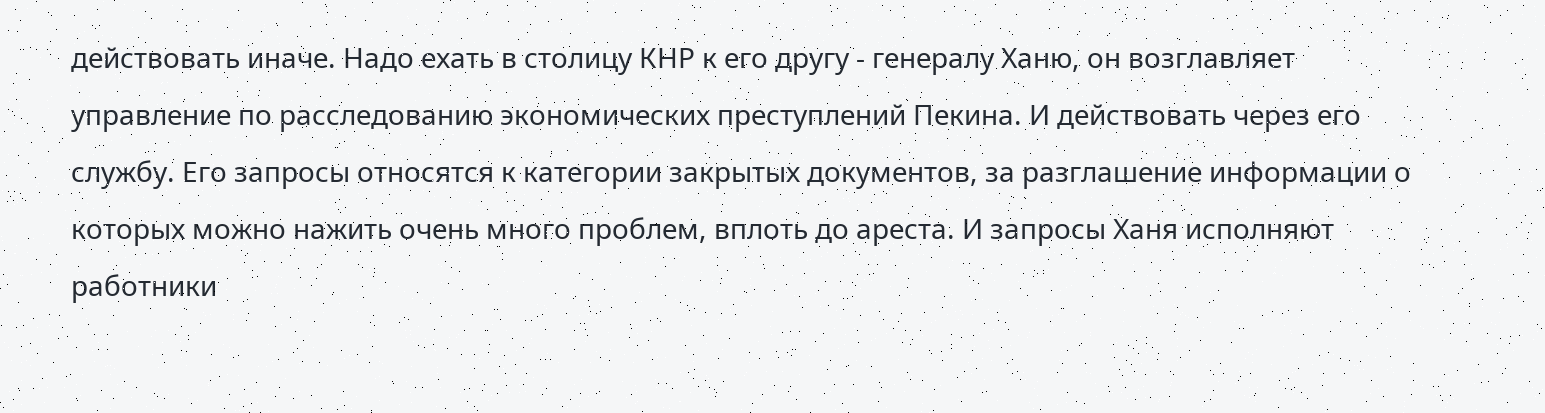действовать иначе. Надо ехать в столицу КНР к его другу - генералу Ханю, он возглавляет управление по расследованию экономических преступлений Пекина. И действовать через его службу. Его запросы относятся к категории закрытых документов, за разглашение информации о которых можно нажить очень много проблем, вплоть до ареста. И запросы Ханя исполняют работники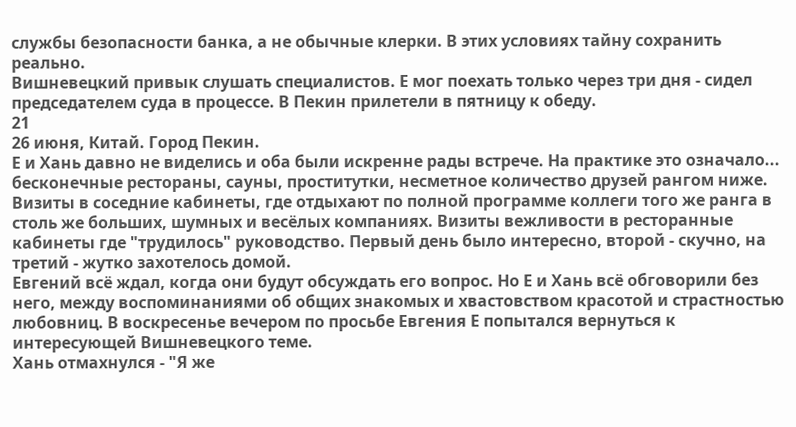службы безопасности банка, а не обычные клерки. В этих условиях тайну сохранить реально.
Вишневецкий привык слушать специалистов. Е мог поехать только через три дня - сидел председателем суда в процессе. В Пекин прилетели в пятницу к обеду.
21
26 июня, Китай. Город Пекин.
Е и Хань давно не виделись и оба были искренне рады встрече. На практике это означало... бесконечные рестораны, сауны, проститутки, несметное количество друзей рангом ниже. Визиты в соседние кабинеты, где отдыхают по полной программе коллеги того же ранга в столь же больших, шумных и весёлых компаниях. Визиты вежливости в ресторанные кабинеты где "трудилось" руководство. Первый день было интересно, второй - скучно, на третий - жутко захотелось домой.
Евгений всё ждал, когда они будут обсуждать его вопрос. Но Е и Хань всё обговорили без него, между воспоминаниями об общих знакомых и хвастовством красотой и страстностью любовниц. В воскресенье вечером по просьбе Евгения Е попытался вернуться к интересующей Вишневецкого теме.
Хань отмахнулся - "Я же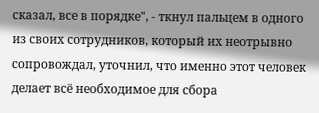сказал, все в порядке", - ткнул пальцем в одного из своих сотрудников, который их неотрывно сопровождал, уточнил, что именно этот человек делает всё необходимое для сбора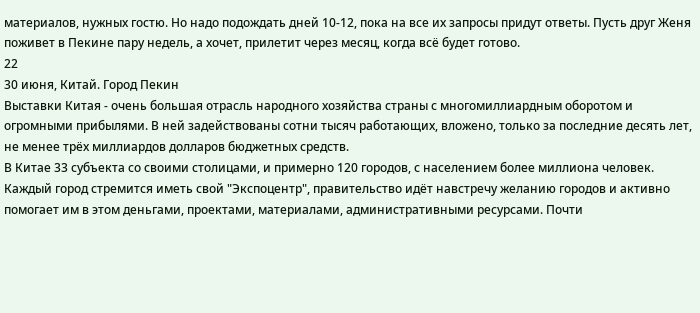материалов, нужных гостю. Но надо подождать дней 10-12, пока на все их запросы придут ответы. Пусть друг Женя поживет в Пекине пару недель, а хочет, прилетит через месяц, когда всё будет готово.
22
30 июня, Китай. Город Пекин
Выставки Китая - очень большая отрасль народного хозяйства страны с многомиллиардным оборотом и огромными прибылями. В ней задействованы сотни тысяч работающих, вложено, только за последние десять лет, не менее трёх миллиардов долларов бюджетных средств.
В Китае 33 субъекта со своими столицами, и примерно 120 городов, с населением более миллиона человек. Каждый город стремится иметь свой "Экспоцентр", правительство идёт навстречу желанию городов и активно помогает им в этом деньгами, проектами, материалами, административными ресурсами. Почти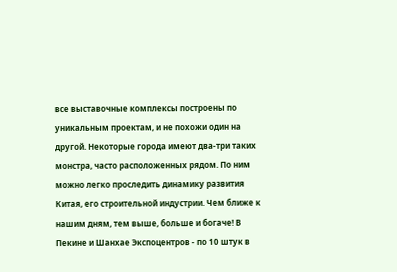все выставочные комплексы построены по уникальным проектам, и не похожи один на другой. Некоторые города имеют два-три таких монстра, часто расположенных рядом. По ним можно легко проследить динамику развития Китая, его строительной индустрии. Чем ближе к нашим дням, тем выше, больше и богаче! В Пекине и Шанхае Экспоцентров - по 10 штук в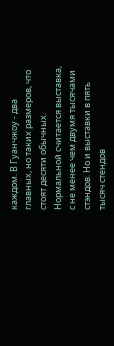каждом. В Гуанчжоу - два главных, но таких размеров, что стоят десяти обычных. Нормальной считается выставка, с не менее чем двумя тысячами стэндов. Но и выставки в пять тысяч стендов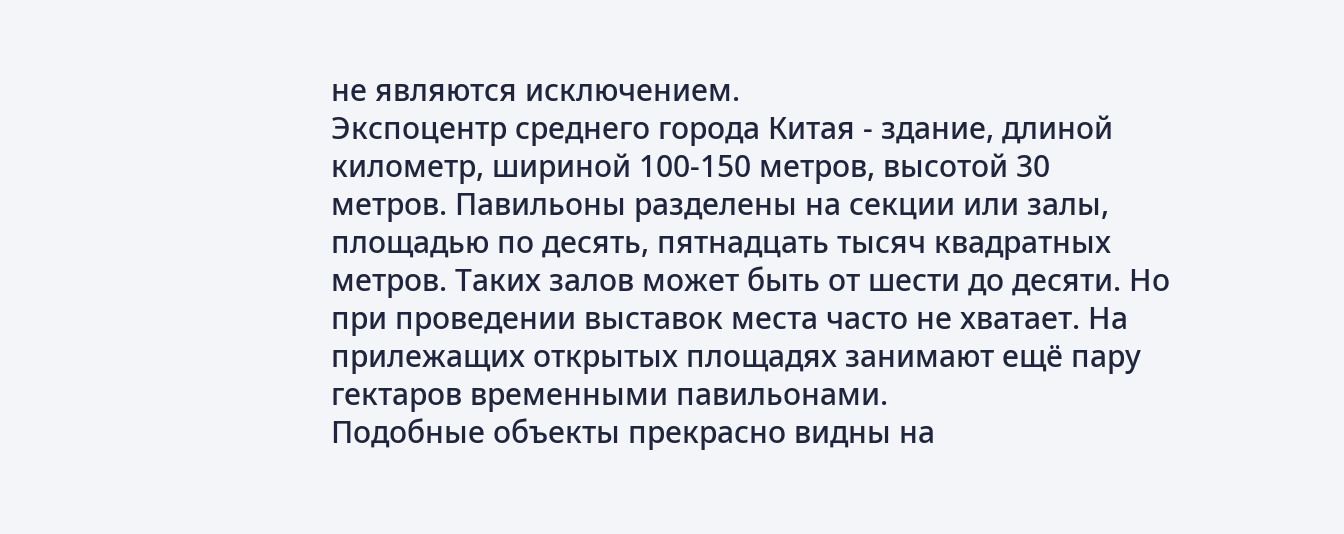не являются исключением.
Экспоцентр среднего города Китая - здание, длиной километр, шириной 100-150 метров, высотой 30 метров. Павильоны разделены на секции или залы, площадью по десять, пятнадцать тысяч квадратных метров. Таких залов может быть от шести до десяти. Но при проведении выставок места часто не хватает. На прилежащих открытых площадях занимают ещё пару гектаров временными павильонами.
Подобные объекты прекрасно видны на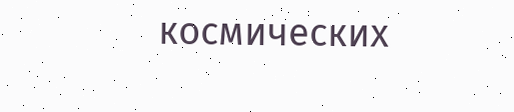космических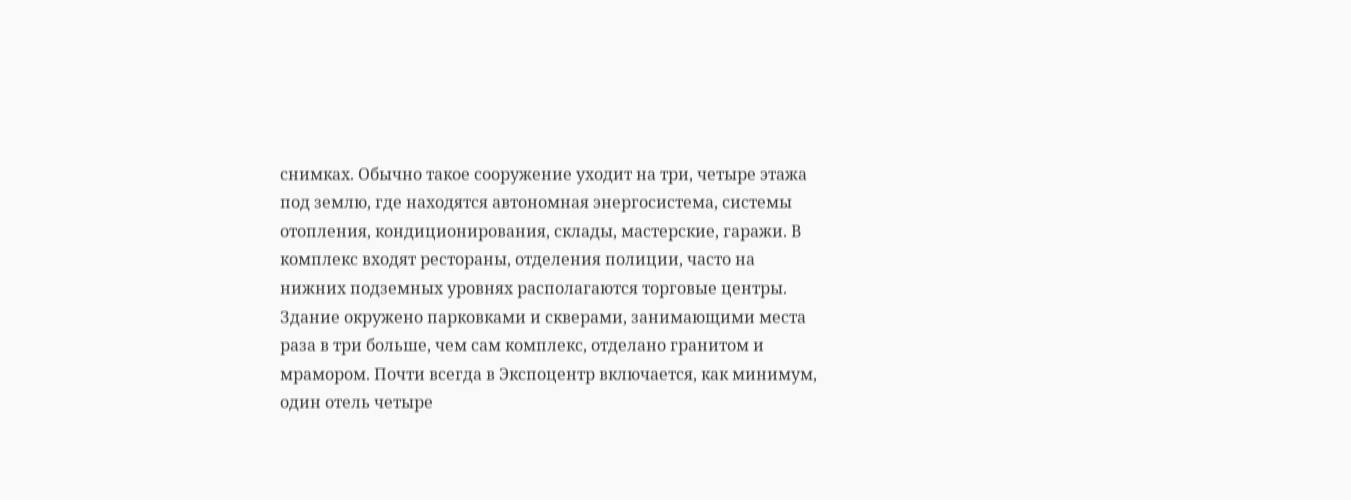снимках. Обычно такое сооружение уходит на три, четыре этажа под землю, где находятся автономная энергосистема, системы отопления, кондиционирования, склады, мастерские, гаражи. В комплекс входят рестораны, отделения полиции, часто на нижних подземных уровнях располагаются торговые центры. Здание окружено парковками и скверами, занимающими места раза в три больше, чем сам комплекс, отделано гранитом и мрамором. Почти всегда в Экспоцентр включается, как минимум, один отель четыре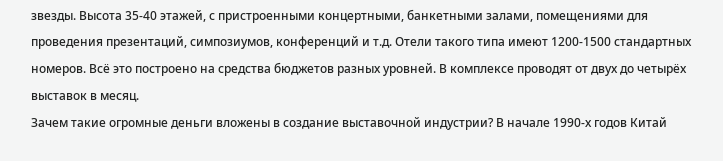звезды. Высота 35-40 этажей, с пристроенными концертными, банкетными залами, помещениями для проведения презентаций, симпозиумов, конференций и т.д. Отели такого типа имеют 1200-1500 стандартных номеров. Всё это построено на средства бюджетов разных уровней. В комплексе проводят от двух до четырёх выставок в месяц.
Зачем такие огромные деньги вложены в создание выставочной индустрии? В начале 1990-х годов Китай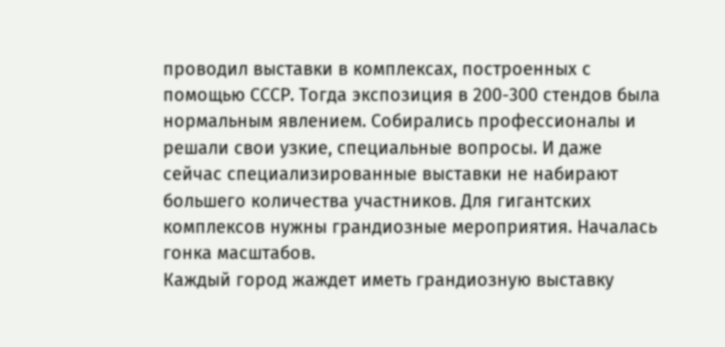проводил выставки в комплексах, построенных с помощью СССР. Тогда экспозиция в 200-300 стендов была нормальным явлением. Собирались профессионалы и решали свои узкие, специальные вопросы. И даже сейчас специализированные выставки не набирают большего количества участников. Для гигантских комплексов нужны грандиозные мероприятия. Началась гонка масштабов.
Каждый город жаждет иметь грандиозную выставку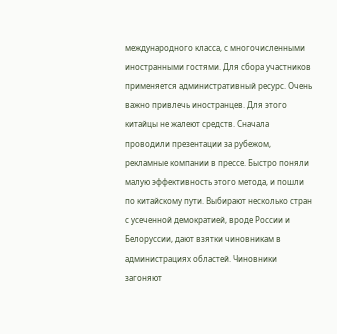международного класса, с многочисленными иностранными гостями. Для сбора участников применяется административный ресурс. Очень важно привлечь иностранцев. Для этого китайцы не жалеют средств. Сначала проводили презентации за рубежом, рекламные компании в прессе. Быстро поняли малую эффективность этого метода, и пошли по китайскому пути. Выбирают несколько стран с усеченной демократией, вроде России и Белоруссии, дают взятки чиновникам в администрациях областей. Чиновники загоняют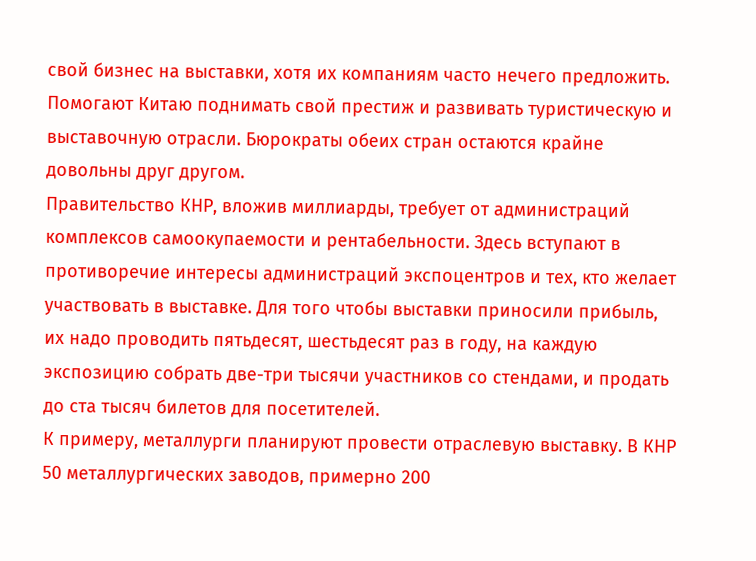свой бизнес на выставки, хотя их компаниям часто нечего предложить. Помогают Китаю поднимать свой престиж и развивать туристическую и выставочную отрасли. Бюрократы обеих стран остаются крайне довольны друг другом.
Правительство КНР, вложив миллиарды, требует от администраций комплексов самоокупаемости и рентабельности. Здесь вступают в противоречие интересы администраций экспоцентров и тех, кто желает участвовать в выставке. Для того чтобы выставки приносили прибыль, их надо проводить пятьдесят, шестьдесят раз в году, на каждую экспозицию собрать две-три тысячи участников со стендами, и продать до ста тысяч билетов для посетителей.
К примеру, металлурги планируют провести отраслевую выставку. В КНР 50 металлургических заводов, примерно 200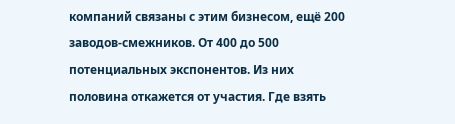компаний связаны с этим бизнесом, ещё 200 заводов-смежников. От 400 до 500 потенциальных экспонентов. Из них половина откажется от участия. Где взять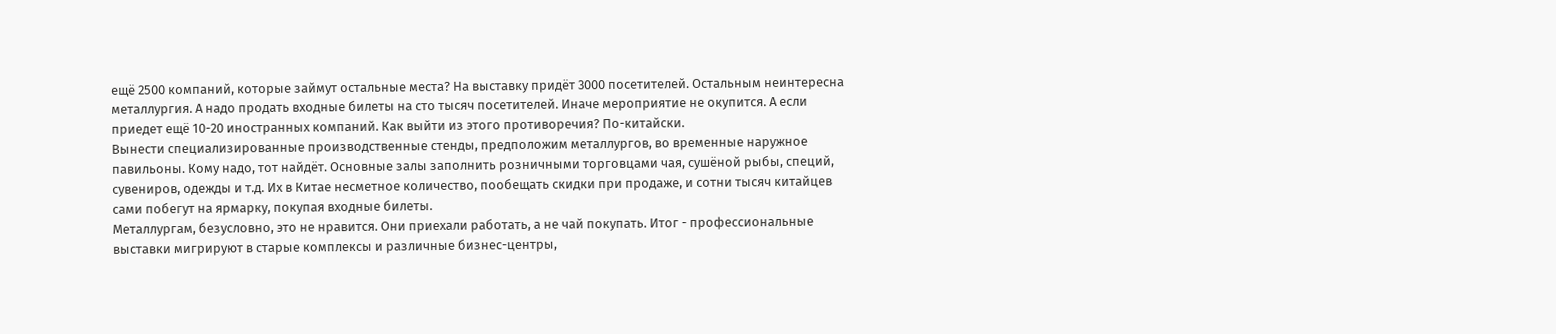ещё 2500 компаний, которые займут остальные места? На выставку придёт 3000 посетителей. Остальным неинтересна металлургия. А надо продать входные билеты на сто тысяч посетителей. Иначе мероприятие не окупится. А если приедет ещё 10-20 иностранных компаний. Как выйти из этого противоречия? По-китайски.
Вынести специализированные производственные стенды, предположим металлургов, во временные наружное павильоны. Кому надо, тот найдёт. Основные залы заполнить розничными торговцами чая, сушёной рыбы, специй, сувениров, одежды и т.д. Их в Китае несметное количество, пообещать скидки при продаже, и сотни тысяч китайцев сами побегут на ярмарку, покупая входные билеты.
Металлургам, безусловно, это не нравится. Они приехали работать, а не чай покупать. Итог - профессиональные выставки мигрируют в старые комплексы и различные бизнес-центры,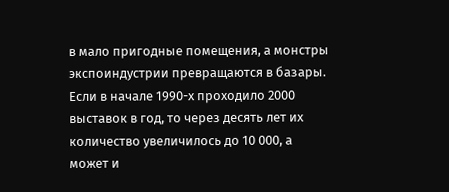в мало пригодные помещения, а монстры экспоиндустрии превращаются в базары.
Если в начале 1990-х проходило 2000 выставок в год, то через десять лет их количество увеличилось до 10 000, а может и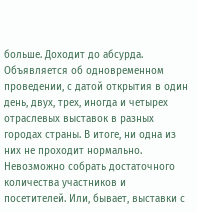больше. Доходит до абсурда. Объявляется об одновременном проведении, с датой открытия в один день, двух, трех, иногда и четырех отраслевых выставок в разных городах страны. В итоге, ни одна из них не проходит нормально. Невозможно собрать достаточного количества участников и посетителей. Или, бывает, выставки с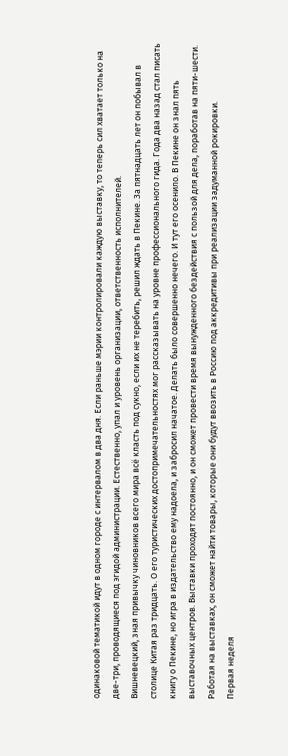одинаковой тематикой идут в одном городе с интервалом в два дня. Если раньше мэрии контролировали каждую выставку, то теперь сил хватает только на две-три, проводящиеся под эгидой администрации. Естественно, упал и уровень организации, ответственность исполнителей.
Вишневецкий, зная привычку чиновников всего мира всё класть под сукно, если их не теребить, решил ждать в Пекине. За пятнадцать лет он побывал в столице Китая раз тридцать. О его туристических достопримечательностях мог рассказывать на уровне профессионального гида. Года два назад стал писать книгу о Пекине, но игра в издательство ему надоела, и забросил начатое. Делать было совершенно нечего. И тут его осенило. В Пекине он знал пять выставочных центров. Выставки проходят постоянно, и он сможет провести время вынужденного бездействия с пользой для дела, поработав на пяти-шести.
Работая на выставках, он сможет найти товары, которые они будут ввозить в Россию под аккредитивы при реализации задуманной рокировки.
Первая неделя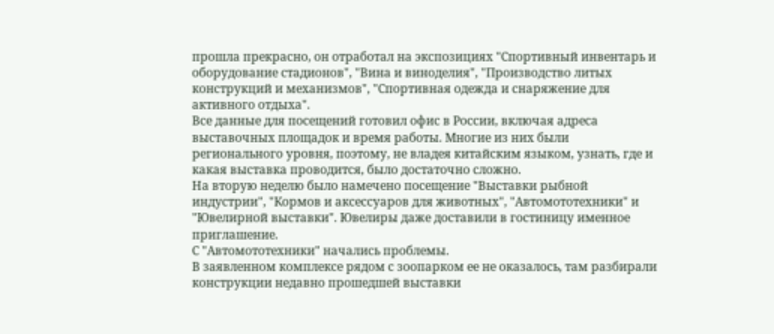прошла прекрасно, он отработал на экспозициях "Спортивный инвентарь и оборудование стадионов", "Вина и виноделия", "Производство литых конструкций и механизмов", "Спортивная одежда и снаряжение для активного отдыха".
Все данные для посещений готовил офис в России, включая адреса выставочных площадок и время работы. Многие из них были регионального уровня, поэтому, не владея китайским языком, узнать, где и какая выставка проводится, было достаточно сложно.
На вторую неделю было намечено посещение "Выставки рыбной индустрии", "Кормов и аксессуаров для животных", "Автомототехники" и "Ювелирной выставки". Ювелиры даже доставили в гостиницу именное приглашение.
С "Автомототехники" начались проблемы.
В заявленном комплексе рядом с зоопарком ее не оказалось, там разбирали конструкции недавно прошедшей выставки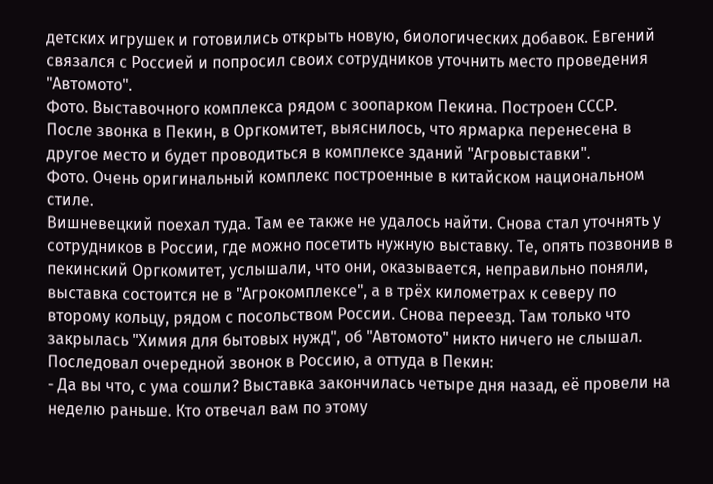детских игрушек и готовились открыть новую, биологических добавок. Евгений связался с Россией и попросил своих сотрудников уточнить место проведения "Автомото".
Фото. Выставочного комплекса рядом с зоопарком Пекина. Построен СССР.
После звонка в Пекин, в Оргкомитет, выяснилось, что ярмарка перенесена в другое место и будет проводиться в комплексе зданий "Агровыставки".
Фото. Очень оригинальный комплекс построенные в китайском национальном стиле.
Вишневецкий поехал туда. Там ее также не удалось найти. Снова стал уточнять у сотрудников в России, где можно посетить нужную выставку. Те, опять позвонив в пекинский Оргкомитет, услышали, что они, оказывается, неправильно поняли, выставка состоится не в "Агрокомплексе", а в трёх километрах к северу по второму кольцу, рядом с посольством России. Снова переезд. Там только что закрылась "Химия для бытовых нужд", об "Автомото" никто ничего не слышал. Последовал очередной звонок в Россию, а оттуда в Пекин:
- Да вы что, с ума сошли? Выставка закончилась четыре дня назад, её провели на неделю раньше. Кто отвечал вам по этому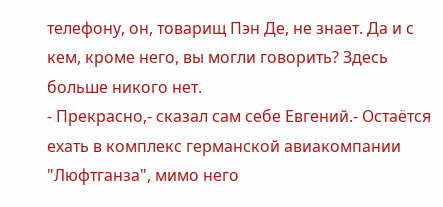телефону, он, товарищ Пэн Де, не знает. Да и с кем, кроме него, вы могли говорить? Здесь больше никого нет.
- Прекрасно,- сказал сам себе Евгений.- Остаётся ехать в комплекс германской авиакомпании "Люфтганза", мимо него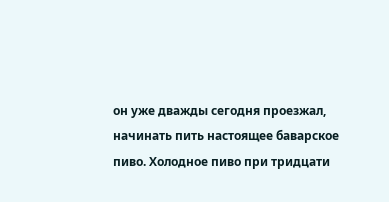он уже дважды сегодня проезжал, начинать пить настоящее баварское пиво. Холодное пиво при тридцати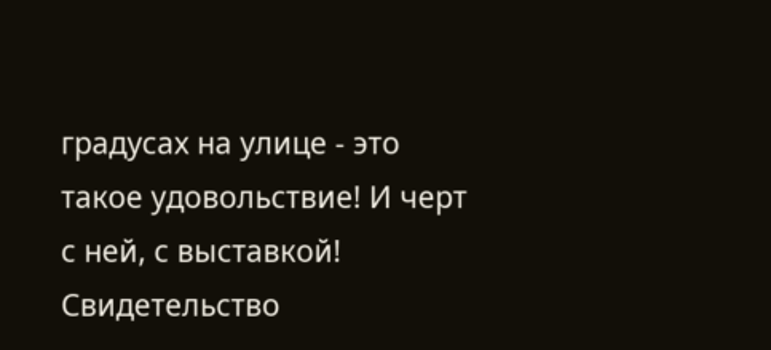градусах на улице - это такое удовольствие! И черт с ней, с выставкой!
Свидетельство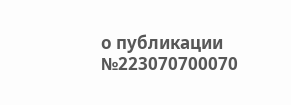о публикации №223070700070